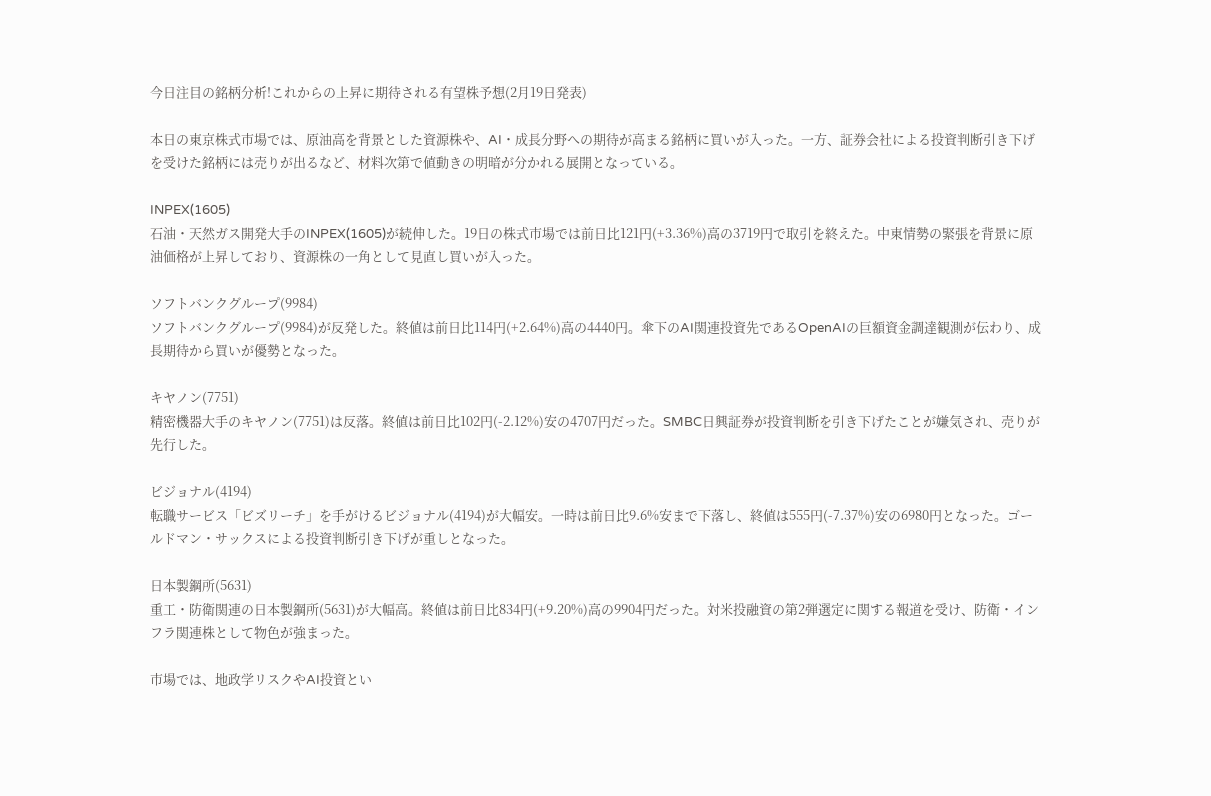今日注目の銘柄分析!これからの上昇に期待される有望株予想(2月19日発表)

本日の東京株式市場では、原油高を背景とした資源株や、AI・成長分野への期待が高まる銘柄に買いが入った。一方、証券会社による投資判断引き下げを受けた銘柄には売りが出るなど、材料次第で値動きの明暗が分かれる展開となっている。

INPEX(1605)
石油・天然ガス開発大手のINPEX(1605)が続伸した。19日の株式市場では前日比121円(+3.36%)高の3719円で取引を終えた。中東情勢の緊張を背景に原油価格が上昇しており、資源株の一角として見直し買いが入った。

ソフトバンクグループ(9984)
ソフトバンクグループ(9984)が反発した。終値は前日比114円(+2.64%)高の4440円。傘下のAI関連投資先であるOpenAIの巨額資金調達観測が伝わり、成長期待から買いが優勢となった。

キヤノン(7751)
精密機器大手のキヤノン(7751)は反落。終値は前日比102円(-2.12%)安の4707円だった。SMBC日興証券が投資判断を引き下げたことが嫌気され、売りが先行した。

ビジョナル(4194)
転職サービス「ビズリーチ」を手がけるビジョナル(4194)が大幅安。一時は前日比9.6%安まで下落し、終値は555円(-7.37%)安の6980円となった。ゴールドマン・サックスによる投資判断引き下げが重しとなった。

日本製鋼所(5631)
重工・防衛関連の日本製鋼所(5631)が大幅高。終値は前日比834円(+9.20%)高の9904円だった。対米投融資の第2弾選定に関する報道を受け、防衛・インフラ関連株として物色が強まった。

市場では、地政学リスクやAI投資とい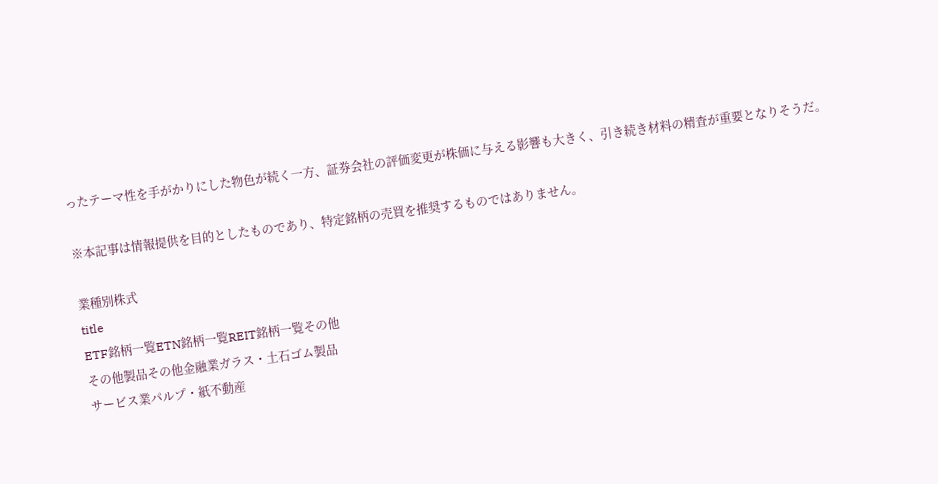ったテーマ性を手がかりにした物色が続く一方、証券会社の評価変更が株価に与える影響も大きく、引き続き材料の精査が重要となりそうだ。

※本記事は情報提供を目的としたものであり、特定銘柄の売買を推奨するものではありません。

業種別株式
title
ETF銘柄一覧ETN銘柄一覧REIT銘柄一覧その他
その他製品その他金融業ガラス・土石ゴム製品
サービス業パルプ・紙不動産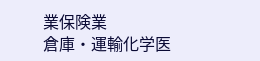業保険業
倉庫・運輸化学医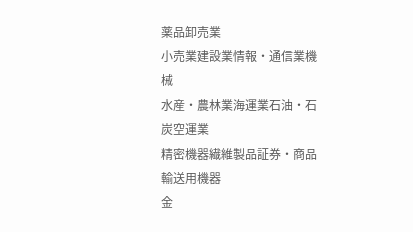薬品卸売業
小売業建設業情報・通信業機械
水産・農林業海運業石油・石炭空運業
精密機器繊維製品証券・商品輸送用機器
金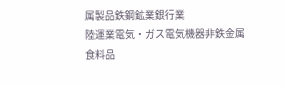属製品鉄鋼鉱業銀行業
陸運業電気・ガス電気機器非鉄金属
食料品